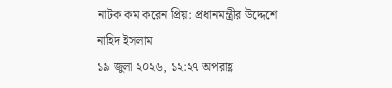নাটক কম করেন প্রিয়: প্রধানমন্ত্রীর উদ্দেশে নাহিদ ইসলাম
১৯ জুলা ২০২৬, ১২:২৭ অপরাহ্ণ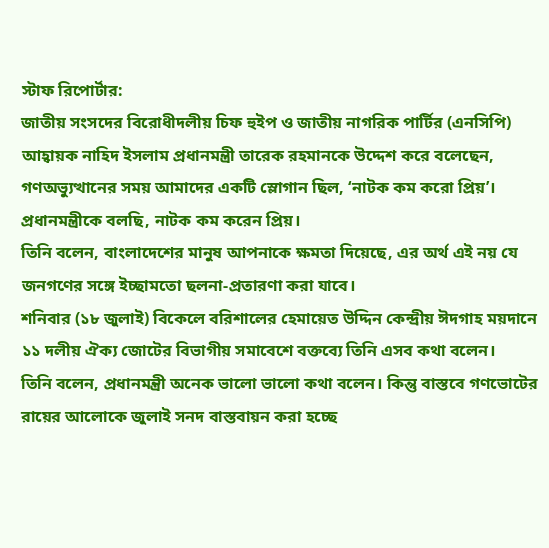স্টাফ রিপোর্টার:
জাতীয় সংসদের বিরোধীদলীয় চিফ হুইপ ও জাতীয় নাগরিক পার্টির (এনসিপি) আহ্বায়ক নাহিদ ইসলাম প্রধানমন্ত্রী তারেক রহমানকে উদ্দেশ করে বলেছেন, গণঅভ্যুত্থানের সময় আমাদের একটি স্লোগান ছিল, ‘নাটক কম করো প্রিয়’। প্রধানমন্ত্রীকে বলছি, নাটক কম করেন প্রিয়।
তিনি বলেন, বাংলাদেশের মানুষ আপনাকে ক্ষমতা দিয়েছে, এর অর্থ এই নয় যে জনগণের সঙ্গে ইচ্ছামতো ছলনা-প্রতারণা করা যাবে।
শনিবার (১৮ জুলাই) বিকেলে বরিশালের হেমায়েত উদ্দিন কেন্দ্রীয় ঈদগাহ ময়দানে ১১ দলীয় ঐক্য জোটের বিভাগীয় সমাবেশে বক্তব্যে তিনি এসব কথা বলেন।
তিনি বলেন, প্রধানমন্ত্রী অনেক ভালো ভালো কথা বলেন। কিন্তু বাস্তবে গণভোটের রায়ের আলোকে জুলাই সনদ বাস্তবায়ন করা হচ্ছে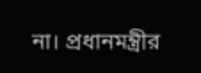না। প্রধানমন্ত্রীর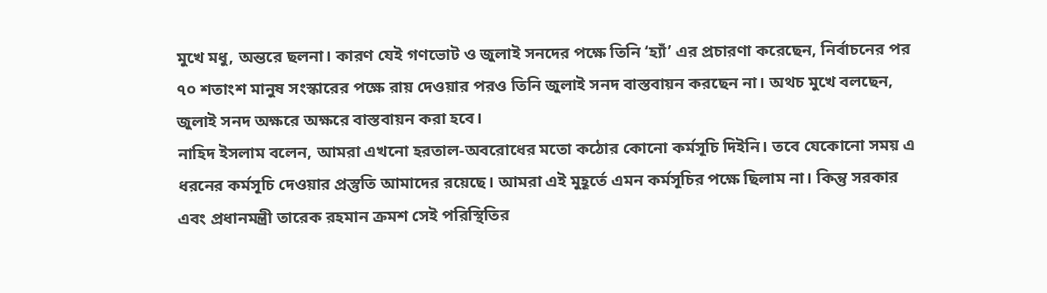মুখে মধু, অন্তরে ছলনা। কারণ যেই গণভোট ও জুলাই সনদের পক্ষে তিনি ‘হ্যাঁ’ এর প্রচারণা করেছেন, নির্বাচনের পর ৭০ শতাংশ মানুষ সংস্কারের পক্ষে রায় দেওয়ার পরও তিনি জুলাই সনদ বাস্তবায়ন করছেন না। অথচ মুখে বলছেন, জুলাই সনদ অক্ষরে অক্ষরে বাস্তবায়ন করা হবে।
নাহিদ ইসলাম বলেন, আমরা এখনো হরতাল-অবরোধের মতো কঠোর কোনো কর্মসূচি দিইনি। তবে যেকোনো সময় এ ধরনের কর্মসূচি দেওয়ার প্রস্তুতি আমাদের রয়েছে। আমরা এই মুহূর্তে এমন কর্মসূচির পক্ষে ছিলাম না। কিন্তু সরকার এবং প্রধানমন্ত্রী তারেক রহমান ক্রমশ সেই পরিস্থিতির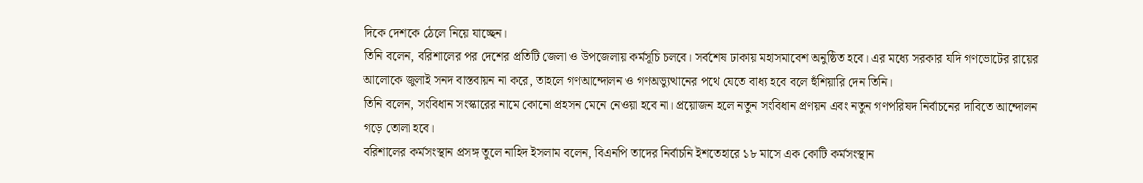দিকে দেশকে ঠেলে নিয়ে যাচ্ছেন।
তিনি বলেন, বরিশালের পর দেশের প্রতিটি জেলা ও উপজেলায় কর্মসূচি চলবে। সর্বশেষ ঢাকায় মহাসমাবেশ অনুষ্ঠিত হবে। এর মধ্যে সরকার যদি গণভোটের রায়ের আলোকে জুলাই সনদ বাস্তবায়ন না করে, তাহলে গণআন্দোলন ও গণঅভ্যুত্থানের পথে যেতে বাধ্য হবে বলে হুঁশিয়ারি দেন তিনি।
তিনি বলেন, সংবিধান সংস্কারের নামে কোনো প্রহসন মেনে নেওয়া হবে না। প্রয়োজন হলে নতুন সংবিধান প্রণয়ন এবং নতুন গণপরিষদ নির্বাচনের দাবিতে আন্দোলন গড়ে তোলা হবে।
বরিশালের কর্মসংস্থান প্রসঙ্গ তুলে নাহিদ ইসলাম বলেন, বিএনপি তাদের নির্বাচনি ইশতেহারে ১৮ মাসে এক কোটি কর্মসংস্থান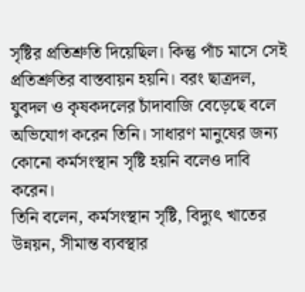সৃষ্টির প্রতিশ্রুতি দিয়েছিল। কিন্তু পাঁচ মাসে সেই প্রতিশ্রুতির বাস্তবায়ন হয়নি। বরং ছাত্রদল, যুবদল ও কৃষকদলের চাঁদাবাজি বেড়েছে বলে অভিযোগ করেন তিনি। সাধারণ মানুষের জন্য কোনো কর্মসংস্থান সৃষ্টি হয়নি বলেও দাবি করেন।
তিনি বলেন, কর্মসংস্থান সৃষ্টি, বিদ্যুৎ খাতের উন্নয়ন, সীমান্ত ব্যবস্থার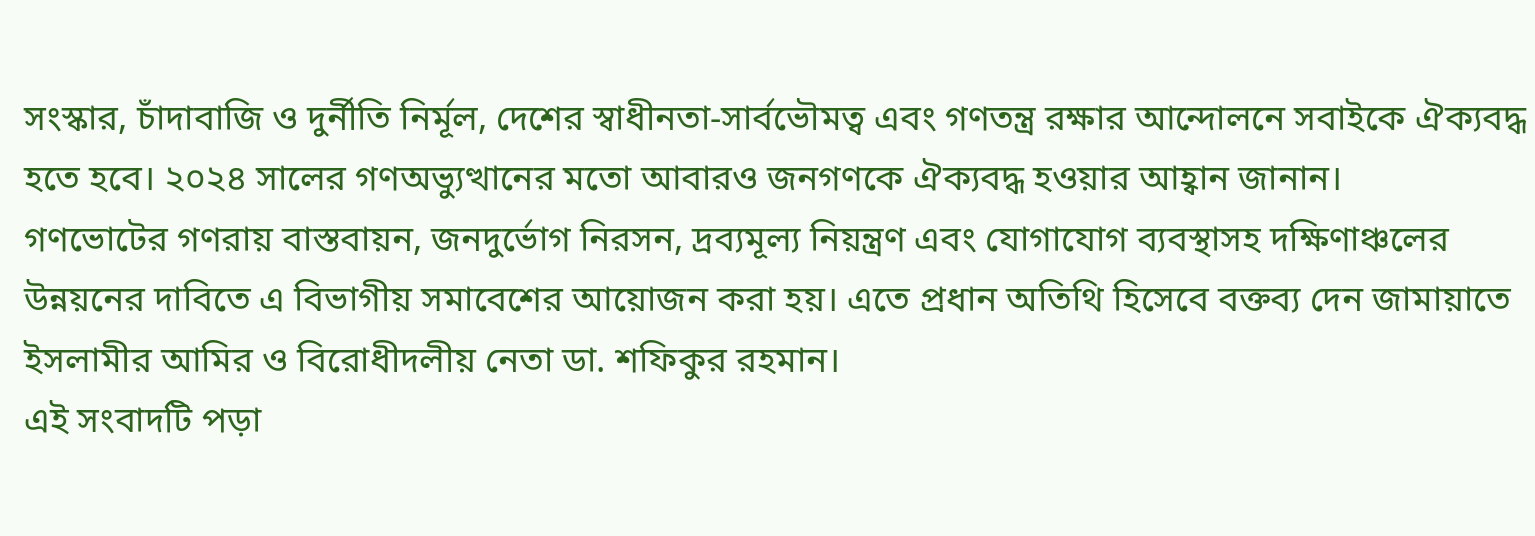সংস্কার, চাঁদাবাজি ও দুর্নীতি নির্মূল, দেশের স্বাধীনতা-সার্বভৌমত্ব এবং গণতন্ত্র রক্ষার আন্দোলনে সবাইকে ঐক্যবদ্ধ হতে হবে। ২০২৪ সালের গণঅভ্যুত্থানের মতো আবারও জনগণকে ঐক্যবদ্ধ হওয়ার আহ্বান জানান।
গণভোটের গণরায় বাস্তবায়ন, জনদুর্ভোগ নিরসন, দ্রব্যমূল্য নিয়ন্ত্রণ এবং যোগাযোগ ব্যবস্থাসহ দক্ষিণাঞ্চলের উন্নয়নের দাবিতে এ বিভাগীয় সমাবেশের আয়োজন করা হয়। এতে প্রধান অতিথি হিসেবে বক্তব্য দেন জামায়াতে ইসলামীর আমির ও বিরোধীদলীয় নেতা ডা. শফিকুর রহমান।
এই সংবাদটি পড়া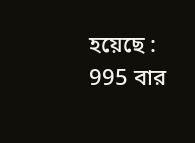হয়েছে : 995 বার